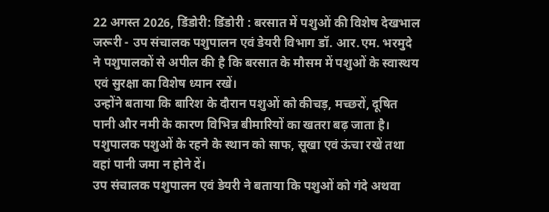22 अगस्त 2026, डिंडोरी: डिंडोरी : बरसात में पशुओं की विशेष देखभाल जरूरी - उप संचालक पशुपालन एवं डेयरी विभाग डॉ. आर.एम. भरमुदे ने पशुपालकों से अपील की है कि बरसात के मौसम में पशुओं के स्वास्थय एवं सुरक्षा का विशेष ध्यान रखें।
उन्होंने बताया कि बारिश के दौरान पशुओं को कीचड़, मच्छरों, दूषित पानी और नमी के कारण विभिन्न बीमारियों का खतरा बढ़ जाता है। पशुपालक पशुओं के रहने के स्थान को साफ, सूखा एवं ऊंचा रखें तथा वहां पानी जमा न होने दें।
उप संचालक पशुपालन एवं डेयरी ने बताया कि पशुओं को गंदे अथवा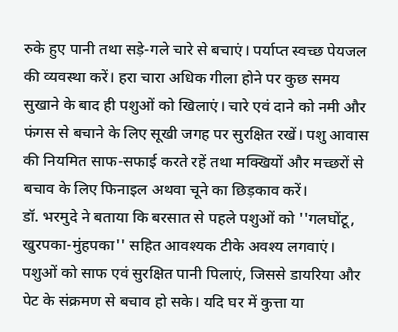रुके हुए पानी तथा सड़े-गले चारे से बचाएं। पर्याप्त स्वच्छ पेयजल की व्यवस्था करें। हरा चारा अधिक गीला होने पर कुछ समय सुखाने के बाद ही पशुओं को खिलाएं। चारे एवं दाने को नमी और फंगस से बचाने के लिए सूखी जगह पर सुरक्षित रखें। पशु आवास की नियमित साफ-सफाई करते रहें तथा मक्खियों और मच्छरों से बचाव के लिए फिनाइल अथवा चूने का छिड़काव करें।
डॉ. भरमुदे ने बताया कि बरसात से पहले पशुओं को ''गलघोंटू, खुरपका-मुंहपका'' सहित आवश्यक टीके अवश्य लगवाएं। पशुओं को साफ एवं सुरक्षित पानी पिलाएं, जिससे डायरिया और पेट के संक्रमण से बचाव हो सके। यदि घर में कुत्ता या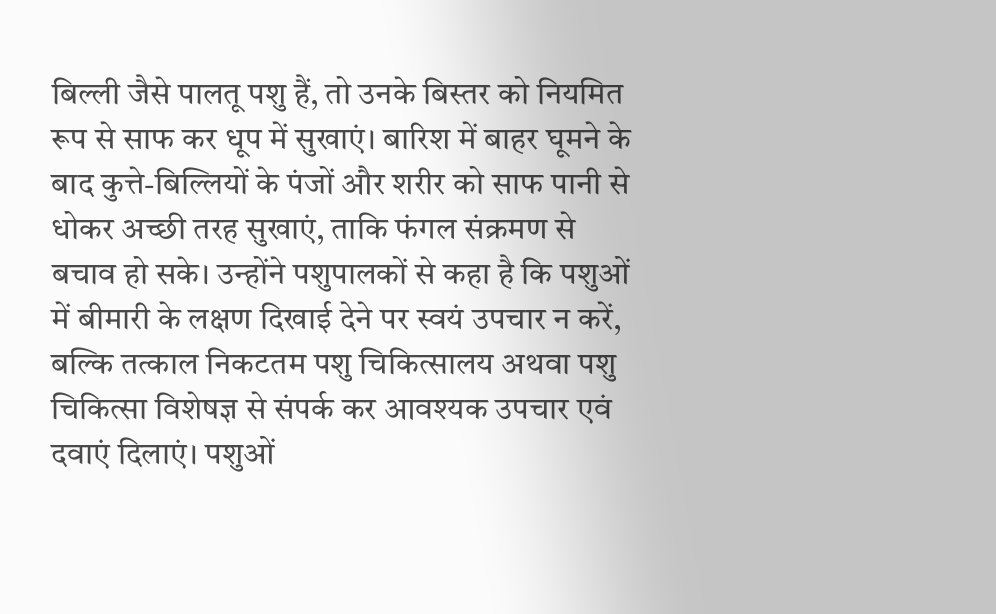बिल्ली जैसे पालतू पशु हैं, तो उनके बिस्तर को नियमित रूप से साफ कर धूप में सुखाएं। बारिश में बाहर घूमने के बाद कुत्ते-बिल्लियों के पंजों और शरीर को साफ पानी से धोकर अच्छी तरह सुखाएं, ताकि फंगल संक्रमण से बचाव हो सके। उन्होंने पशुपालकों से कहा है कि पशुओं में बीमारी के लक्षण दिखाई देने पर स्वयं उपचार न करें, बल्कि तत्काल निकटतम पशु चिकित्सालय अथवा पशु चिकित्सा विशेषज्ञ से संपर्क कर आवश्यक उपचार एवं दवाएं दिलाएं। पशुओं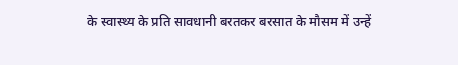के स्वास्थ्य के प्रति सावधानी बरतकर बरसात के मौसम में उन्हें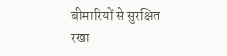बीमारियों से सुरक्षित रखा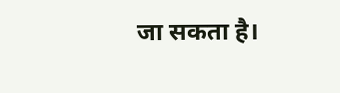जा सकता है।